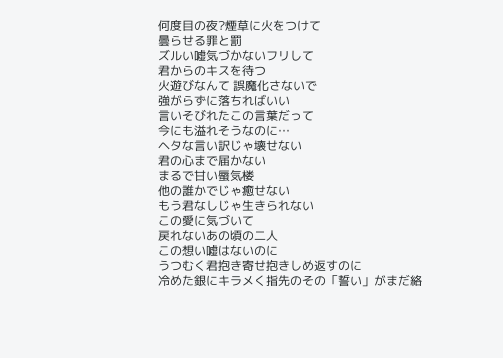何度目の夜?煙草に火をつけて
曇らせる罪と罰
ズルい嘘気づかないフリして
君からのキスを待つ
火遊びなんて 誤魔化さないで
強がらずに落ちればいい
言いそびれたこの言葉だって
今にも溢れそうなのに…
ヘタな言い訳じゃ壊せない
君の心まで届かない
まるで甘い蜃気楼
他の誰かでじゃ癒せない
もう君なしじゃ生きられない
この愛に気づいて
戻れないあの頃の二人
この想い嘘はないのに
うつむく君抱き寄せ抱きしめ返すのに
冷めた銀にキラメく指先のその「誓い」がまだ絡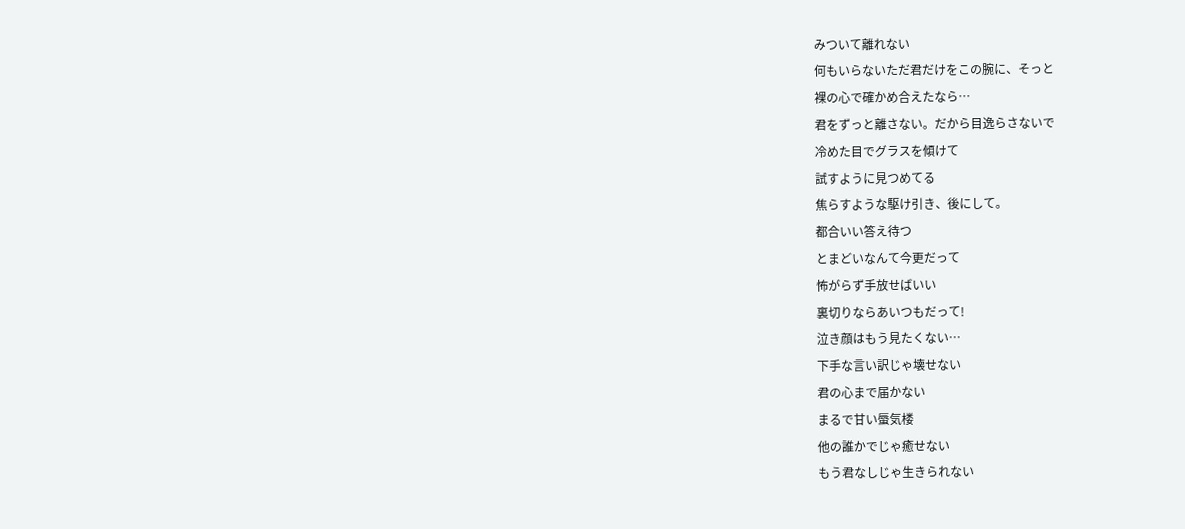みついて離れない
何もいらないただ君だけをこの腕に、そっと
裸の心で確かめ合えたなら…
君をずっと離さない。だから目逸らさないで
冷めた目でグラスを傾けて
試すように見つめてる
焦らすような駆け引き、後にして。
都合いい答え待つ
とまどいなんて今更だって
怖がらず手放せばいい
裏切りならあいつもだって!
泣き顔はもう見たくない…
下手な言い訳じゃ壊せない
君の心まで届かない
まるで甘い蜃気楼
他の誰かでじゃ癒せない
もう君なしじゃ生きられない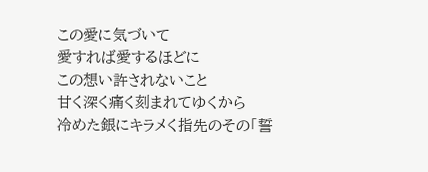この愛に気づいて
愛すれば愛するほどに
この想い許されないこと
甘く深く痛く刻まれてゆくから
冷めた銀にキラメく指先のその「誓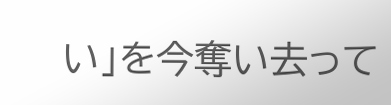い」を今奪い去って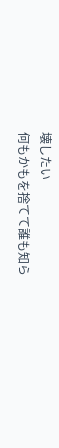壊したい
何もかもを捨てて誰も知ら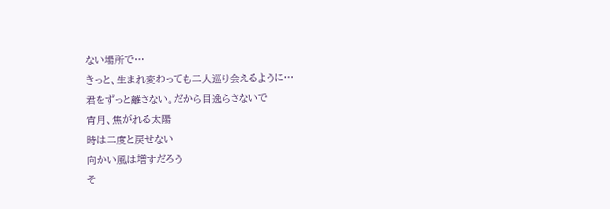ない場所で…
きっと、生まれ変わっても二人巡り会えるように…
君をずっと離さない。だから目逸らさないで
宵月、焦がれる太陽
時は二度と戻せない
向かい風は増すだろう
そ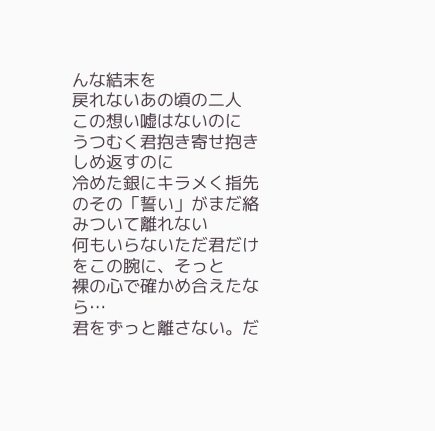んな結末を
戻れないあの頃の二人
この想い嘘はないのに
うつむく君抱き寄せ抱きしめ返すのに
冷めた銀にキラメく指先のその「誓い」がまだ絡みついて離れない
何もいらないただ君だけをこの腕に、そっと
裸の心で確かめ合えたなら…
君をずっと離さない。だ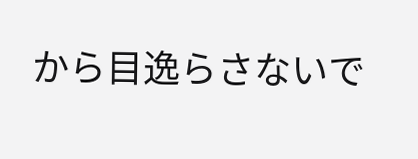から目逸らさないで